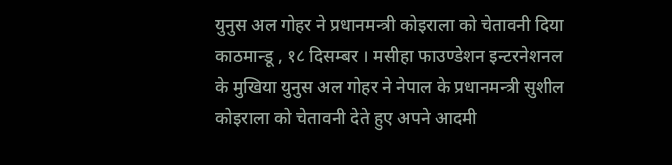युनुस अल गोहर ने प्रधानमन्त्री कोइराला को चेतावनी दिया
काठमान्डू , १८ दिसम्बर । मसीहा फाउण्डेशन इन्टरनेशनल के मुखिया युनुस अल गोहर ने नेपाल के प्रधानमन्त्री सुशील कोइराला को चेतावनी देते हुए अपने आदमी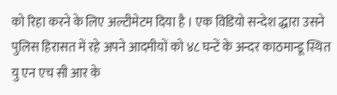को रिहा करने के लिए अल्टीमेटम दिया है । एक विडियो सन्देश द्धारा उसने पुलिस हिरासत में रहे अपने आदमीयों को ४८ घन्टें के अन्दर काठमान्डू स्थित यु एन एच सी आर के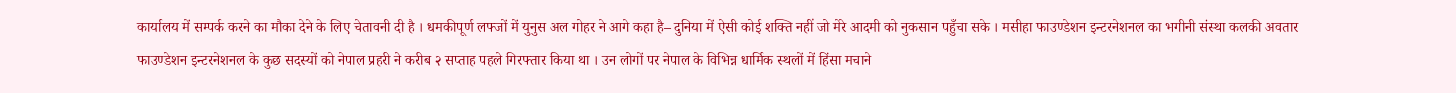कार्यालय में सम्पर्क करने का मौका देने के लिए चेतावनी दी है । धमकीपूर्ण लफ्जों में युनुस अल गोहर ने आगे कहा है– दुनिया में ऐसी कोई शक्ति नहीं जो मेरे आदमी को नुकसान पहुँचा सके । मसीहा फाउण्डेशन इन्टरनेशनल का भगीनी संस्था कलकी अवतार फाउण्डेशन इन्टरनेशनल के कुछ सदस्यों को नेपाल प्रहरी ने करीब २ सप्ताह पहले गिरफ्तार किया था । उन लोगों पर नेपाल के विभिन्न धार्मिक स्थलों में हिंसा मचाने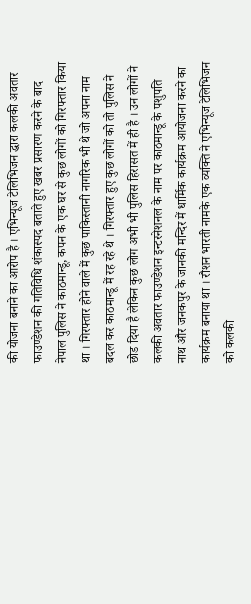की योजना बनाने का आरोप है । एभिन्यूज टेलिभिजन द्धारा कलकी अवतार फाउण्डेशन की गतिविधि शंकास्पद बताते हुए खबर प्रसारण करने के बाद नेपाल पुलिस ने काठमान्डू, कपन के एक घर से कुछ लोगों को गिरफ्तार किया था । गिरफ्तार होने वाले में कुछ पाकिस्तानी नागरिक भी थे जो अपना नाम बदल कर काठमान्डू में रह रहे थे । गिरफ्तार हुए कुछ लोगों को तो पुलिस ने छोड दिया है लेकिन कुछ लोग अभी भी पुलिस हिरासत में ही है । उन लोगों ने कलकी अवतार फाउण्डेशन इन्टरनेशनल के नाम पर काठमान्डू के पशुपति नाथ और जनकपुर के जानकी मन्दिर में धार्मिक कार्यक्रम आयोजना करने का कार्यक्रम बनाया था । रौशन भारती नामके एक व्यक्ति ने एभिन्यूज टेलिभिजन को कलकी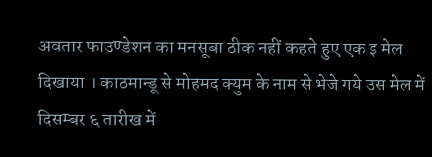अवतार फाउण्डेशन का मनसूबा ठीक नहीं कहते हुए एक इ मेल दिखाया । काठमान्डू से मोहमद क्युम के नाम से भेजे गये उस मेल में दिसम्बर ६ तारीख में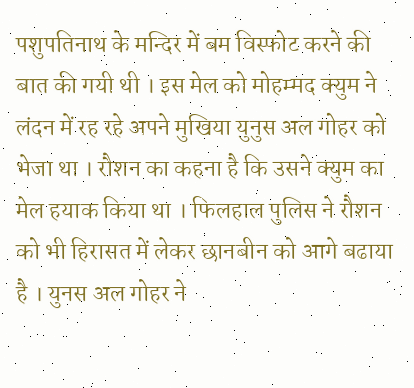पशुपतिनाथ के मन्दिर में बम विस्फोट करने की बात की गयी थी । इस मेल को मोहम्मद क्युम ने लंदन में रह रहे अपने मुखिया युनुस अल गोहर को भेजा था । रौशन का कहना है कि उसने क्युम का मेल हयाक किया था । फिलहाल पुलिस ने रौशन को भी हिरासत में लेकर छानबीन को आगे बढाया है । युनस अल गोहर ने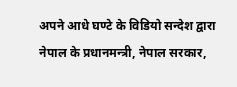अपने आधे घण्टे के विडियो सन्देश द्वारा नेपाल के प्रधानमन्त्री, नेपाल सरकार,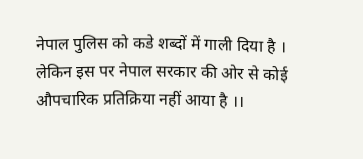नेपाल पुलिस को कडे शब्दों में गाली दिया है । लेकिन इस पर नेपाल सरकार की ओर से कोई औपचारिक प्रतिक्रिया नहीं आया है ।।